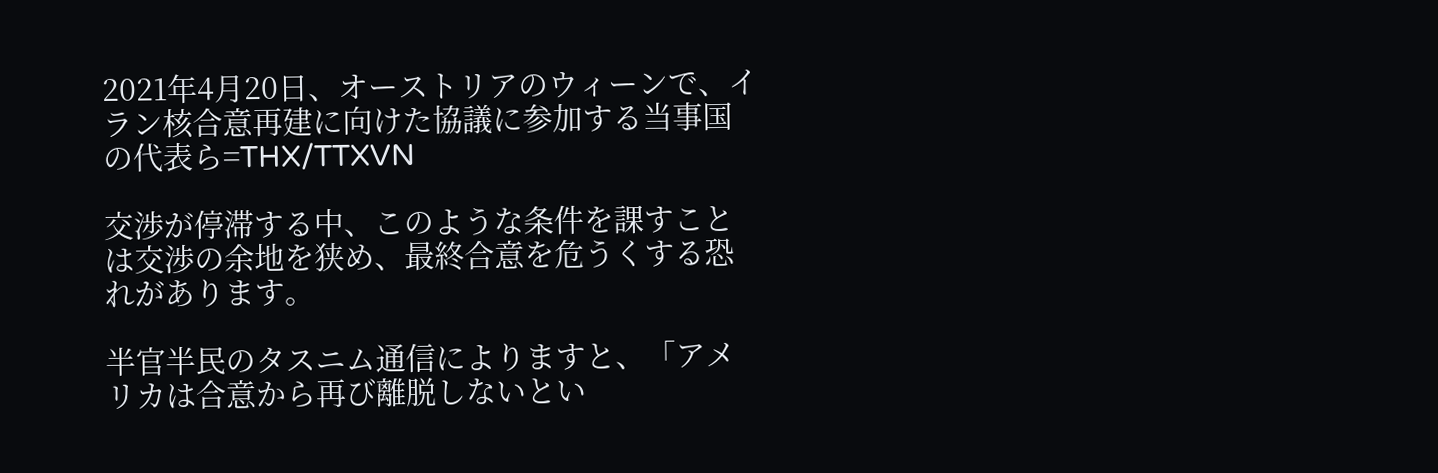2021年4月20日、オーストリアのウィーンで、イラン核合意再建に向けた協議に参加する当事国の代表ら=THX/TTXVN

交渉が停滞する中、このような条件を課すことは交渉の余地を狭め、最終合意を危うくする恐れがあります。

半官半民のタスニム通信によりますと、「アメリカは合意から再び離脱しないとい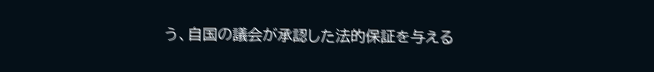う、自国の議会が承認した法的保証を与える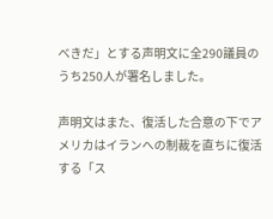べきだ」とする声明文に全290議員のうち250人が署名しました。

声明文はまた、復活した合意の下でアメリカはイランへの制裁を直ちに復活する「ス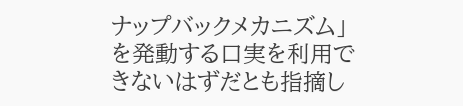ナップバックメカニズム」を発動する口実を利用できないはずだとも指摘し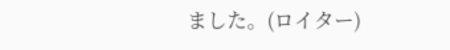ました。(ロイター)